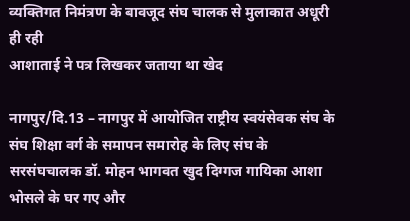व्यक्तिगत निमंत्रण के बावजूद संघ चालक से मुलाकात अधूरी ही रही
आशाताई ने पत्र लिखकर जताया था खेद

नागपुर/दि.13 – नागपुर में आयोजित राष्ट्रीय स्वयंसेवक संघ के संघ शिक्षा वर्ग के समापन समारोह के लिए संघ के सरसंघचालक डॉ. मोहन भागवत खुद दिग्गज गायिका आशा भोसले के घर गए और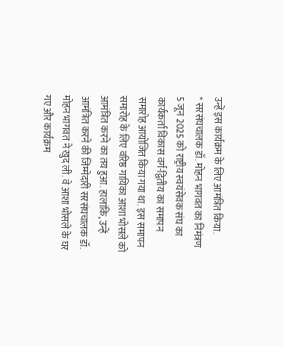उन्हें इस कार्यक्रम के लिए आमंत्रित किया.
* सरसंघचालक डॉ. मोहन भागवत का निमंत्रण
5 जून 2025 को राष्ट्रीय स्वयंसेवक संघ का कार्यकर्ता विकास वर्ग-द्वितीय का समापन समारोह आयोजित किया गया था. इस समापन समारोह के लिए वरिष्ठ गायिका आशा भोसले को आमंत्रित करने का तय हुआ. हालांकि, उन्हें आमंत्रित करने की जिम्मेदारी सरसंघचालक डॉ. मोहन भागवत ने खुद ली. वे आशा भोसले के घर गए और कार्यक्रम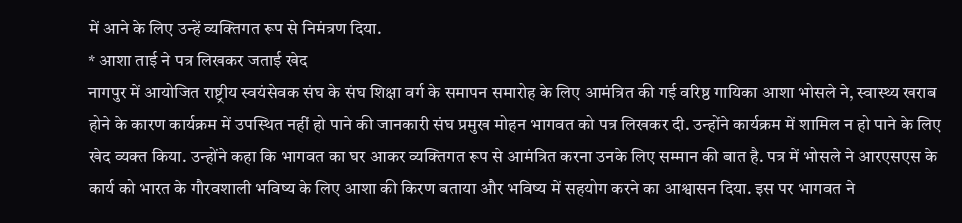में आने के लिए उन्हें व्यक्तिगत रूप से निमंत्रण दिया.
* आशा ताई ने पत्र लिखकर जताई खेद
नागपुर में आयोजित राष्ट्रीय स्वयंसेवक संघ के संघ शिक्षा वर्ग के समापन समारोह के लिए आमंत्रित की गई वरिष्ठ गायिका आशा भोसले ने, स्वास्थ्य खराब होने के कारण कार्यक्रम में उपस्थित नहीं हो पाने की जानकारी संघ प्रमुख मोहन भागवत को पत्र लिखकर दी. उन्होंने कार्यक्रम में शामिल न हो पाने के लिए खेद व्यक्त किया. उन्होंने कहा कि भागवत का घर आकर व्यक्तिगत रूप से आमंत्रित करना उनके लिए सम्मान की बात है. पत्र में भोसले ने आरएसएस के कार्य को भारत के गौरवशाली भविष्य के लिए आशा की किरण बताया और भविष्य में सहयोग करने का आश्वासन दिया. इस पर भागवत ने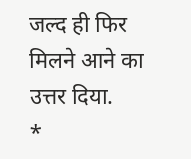जल्द ही फिर मिलने आने का उत्तर दिया.
*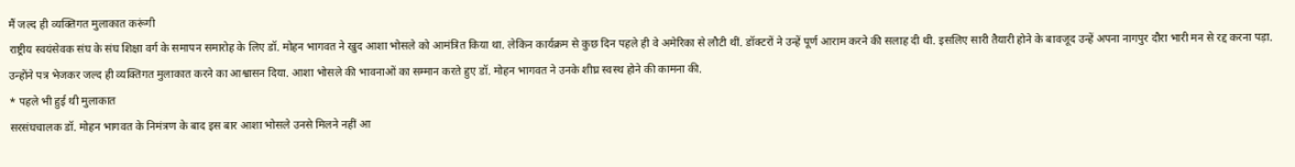मैं जल्द ही व्यक्तिगत मुलाकात करूंगी
राष्ट्रीय स्वयंसेवक संघ के संघ शिक्षा वर्ग के समापन समारोह के लिए डॉ. मोहन भागवत ने खुद आशा भोसले को आमंत्रित किया था. लेकिन कार्यक्रम से कुछ दिन पहले ही वे अमेरिका से लौटी थीं. डॉक्टरों ने उन्हें पूर्ण आराम करने की सलाह दी थी. इसलिए सारी तैयारी होने के बावजूद उन्हें अपना नागपुर दौरा भारी मन से रद्द करना पड़ा. उन्होंने पत्र भेजकर जल्द ही व्यक्तिगत मुलाकात करने का आश्वासन दिया. आशा भोसले की भावनाओं का सम्मान करते हुए डॉ. मोहन भागवत ने उनके शीघ्र स्वस्थ होने की कामना की.
* पहले भी हुई थी मुलाकात
सरसंघचालक डॉ. मोहन भागवत के निमंत्रण के बाद इस बार आशा भोसले उनसे मिलने नहीं आ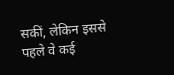सकीं, लेकिन इससे पहले वे कई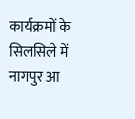कार्यक्रमों के सिलसिले में नागपुर आ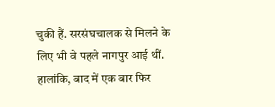चुकी हैं. सरसंघचालक से मिलने के लिए भी वे पहले नागपुर आई थीं. हालांकि, बाद में एक बार फिर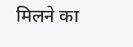मिलने का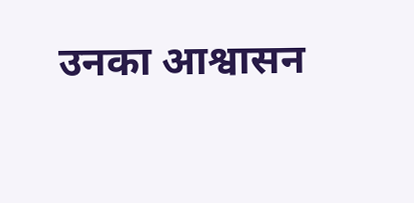उनका आश्वासन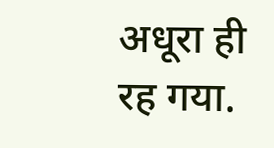अधूरा ही रह गया.